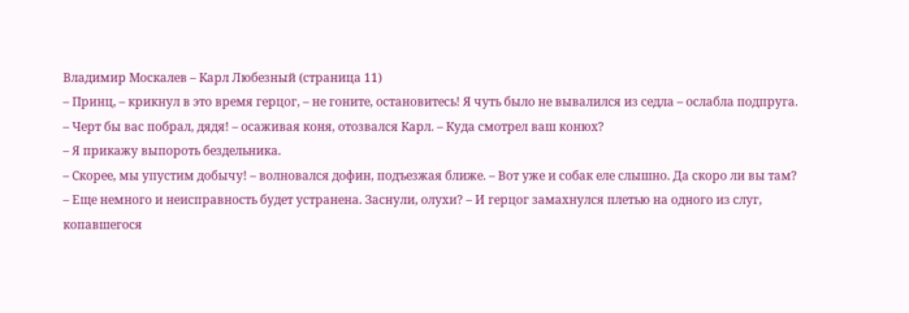Владимир Москалев – Карл Любезный (страница 11)
– Принц, – крикнул в это время герцог, – не гоните, остановитесь! Я чуть было не вывалился из седла – ослабла подпруга.
– Черт бы вас побрал, дядя! – осаживая коня, отозвался Карл. – Куда смотрел ваш конюх?
– Я прикажу выпороть бездельника.
– Скорее, мы упустим добычу! – волновался дофин, подъезжая ближе. – Вот уже и собак еле слышно. Да скоро ли вы там?
– Еще немного и неисправность будет устранена. Заснули, олухи? – И герцог замахнулся плетью на одного из слуг, копавшегося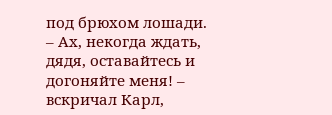под брюхом лошади.
– Ах, некогда ждать, дядя, оставайтесь и догоняйте меня! – вскричал Карл,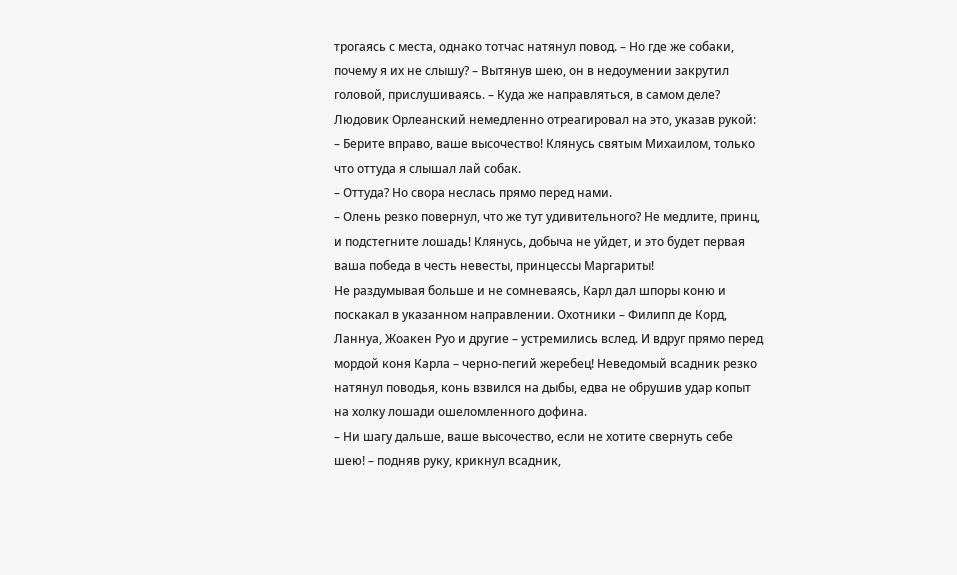трогаясь с места, однако тотчас натянул повод. – Но где же собаки, почему я их не слышу? – Вытянув шею, он в недоумении закрутил головой, прислушиваясь. – Куда же направляться, в самом деле?
Людовик Орлеанский немедленно отреагировал на это, указав рукой:
– Берите вправо, ваше высочество! Клянусь святым Михаилом, только что оттуда я слышал лай собак.
– Оттуда? Но свора неслась прямо перед нами.
– Олень резко повернул, что же тут удивительного? Не медлите, принц, и подстегните лошадь! Клянусь, добыча не уйдет, и это будет первая ваша победа в честь невесты, принцессы Маргариты!
Не раздумывая больше и не сомневаясь, Карл дал шпоры коню и поскакал в указанном направлении. Охотники – Филипп де Корд, Ланнуа, Жоакен Руо и другие – устремились вслед. И вдруг прямо перед мордой коня Карла – черно-пегий жеребец! Неведомый всадник резко натянул поводья, конь взвился на дыбы, едва не обрушив удар копыт на холку лошади ошеломленного дофина.
– Ни шагу дальше, ваше высочество, если не хотите свернуть себе шею! – подняв руку, крикнул всадник,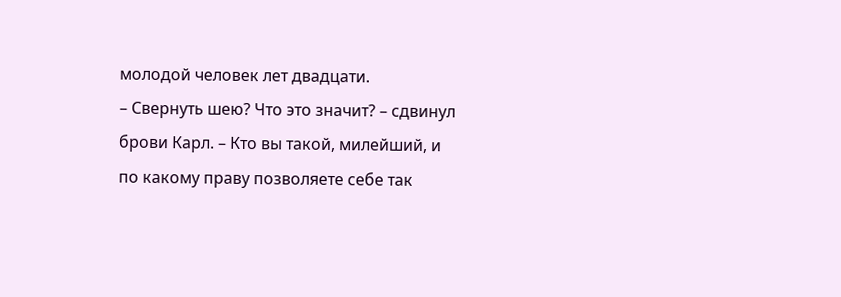молодой человек лет двадцати.
– Свернуть шею? Что это значит? – сдвинул брови Карл. – Кто вы такой, милейший, и по какому праву позволяете себе так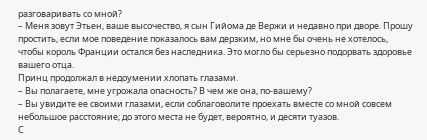разговаривать со мной?
– Меня зовут Этьен, ваше высочество, я сын Гийома де Вержи и недавно при дворе. Прошу простить, если мое поведение показалось вам дерзким, но мне бы очень не хотелось, чтобы король Франции остался без наследника. Это могло бы серьезно подорвать здоровье вашего отца.
Принц продолжал в недоумении хлопать глазами.
– Вы полагаете, мне угрожала опасность? В чем же она, по-вашему?
– Вы увидите ее своими глазами, если соблаговолите проехать вместе со мной совсем небольшое расстояние; до этого места не будет, вероятно, и десяти туазов.
С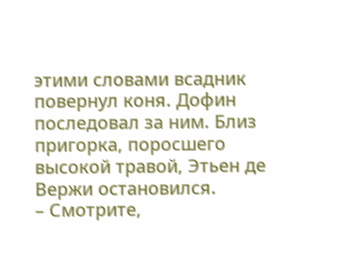этими словами всадник повернул коня. Дофин последовал за ним. Близ пригорка, поросшего высокой травой, Этьен де Вержи остановился.
– Смотрите,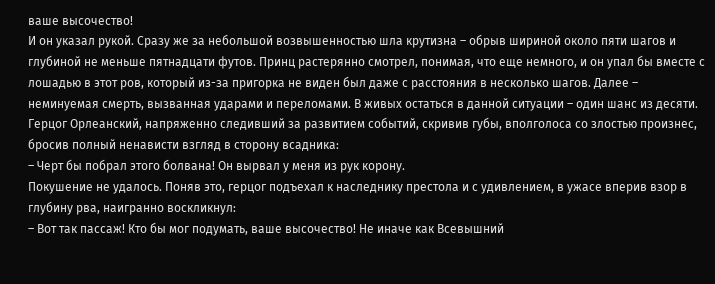ваше высочество!
И он указал рукой. Сразу же за небольшой возвышенностью шла крутизна – обрыв шириной около пяти шагов и глубиной не меньше пятнадцати футов. Принц растерянно смотрел, понимая, что еще немного, и он упал бы вместе с лошадью в этот ров, который из-за пригорка не виден был даже с расстояния в несколько шагов. Далее – неминуемая смерть, вызванная ударами и переломами. В живых остаться в данной ситуации – один шанс из десяти.
Герцог Орлеанский, напряженно следивший за развитием событий, скривив губы, вполголоса со злостью произнес, бросив полный ненависти взгляд в сторону всадника:
– Черт бы побрал этого болвана! Он вырвал у меня из рук корону.
Покушение не удалось. Поняв это, герцог подъехал к наследнику престола и с удивлением, в ужасе вперив взор в глубину рва, наигранно воскликнул:
– Вот так пассаж! Кто бы мог подумать, ваше высочество! Не иначе как Всевышний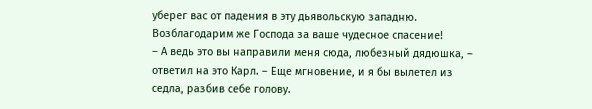уберег вас от падения в эту дьявольскую западню. Возблагодарим же Господа за ваше чудесное спасение!
– А ведь это вы направили меня сюда, любезный дядюшка, – ответил на это Карл. – Еще мгновение, и я бы вылетел из седла, разбив себе голову.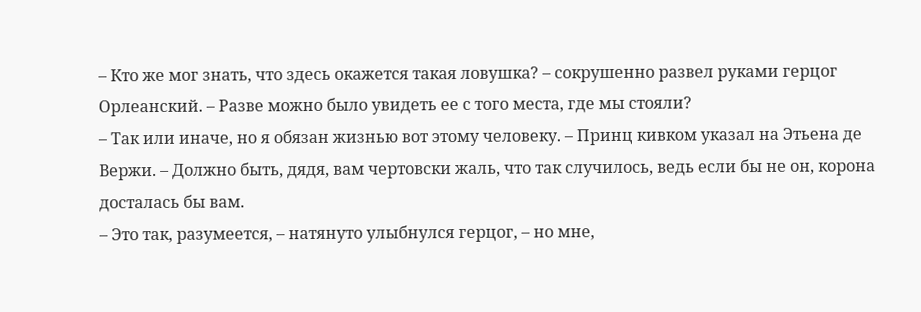– Кто же мог знать, что здесь окажется такая ловушка? – сокрушенно развел руками герцог Орлеанский. – Разве можно было увидеть ее с того места, где мы стояли?
– Так или иначе, но я обязан жизнью вот этому человеку. – Принц кивком указал на Этьена де Вержи. – Должно быть, дядя, вам чертовски жаль, что так случилось, ведь если бы не он, корона досталась бы вам.
– Это так, разумеется, – натянуто улыбнулся герцог, – но мне,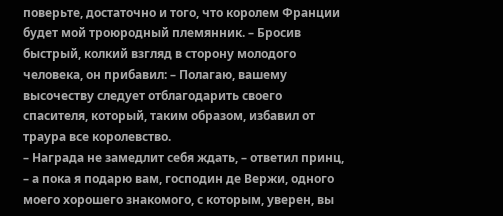поверьте, достаточно и того, что королем Франции будет мой троюродный племянник. – Бросив быстрый, колкий взгляд в сторону молодого человека, он прибавил: – Полагаю, вашему высочеству следует отблагодарить своего спасителя, который, таким образом, избавил от траура все королевство.
– Награда не замедлит себя ждать, – ответил принц, – а пока я подарю вам, господин де Вержи, одного моего хорошего знакомого, с которым, уверен, вы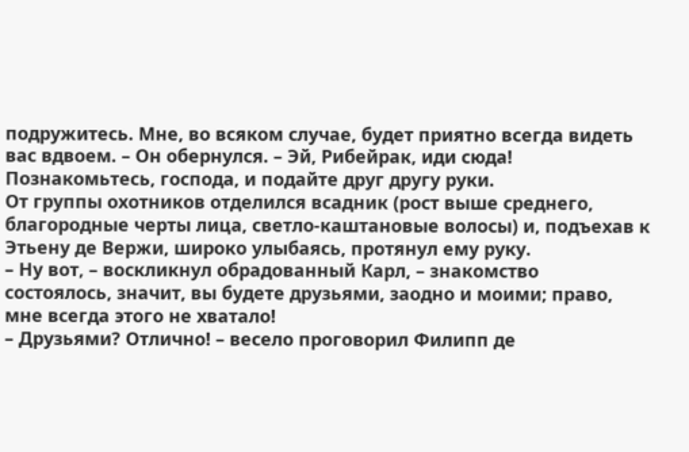подружитесь. Мне, во всяком случае, будет приятно всегда видеть вас вдвоем. – Он обернулся. – Эй, Рибейрак, иди сюда! Познакомьтесь, господа, и подайте друг другу руки.
От группы охотников отделился всадник (рост выше среднего, благородные черты лица, светло-каштановые волосы) и, подъехав к Этьену де Вержи, широко улыбаясь, протянул ему руку.
– Ну вот, – воскликнул обрадованный Карл, – знакомство состоялось, значит, вы будете друзьями, заодно и моими; право, мне всегда этого не хватало!
– Друзьями? Отлично! – весело проговорил Филипп де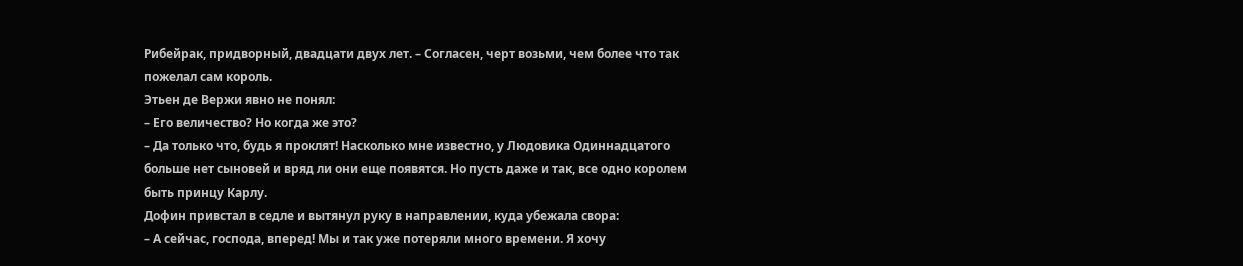Рибейрак, придворный, двадцати двух лет. – Согласен, черт возьми, чем более что так пожелал сам король.
Этьен де Вержи явно не понял:
– Его величество? Но когда же это?
– Да только что, будь я проклят! Насколько мне известно, у Людовика Одиннадцатого больше нет сыновей и вряд ли они еще появятся. Но пусть даже и так, все одно королем быть принцу Карлу.
Дофин привстал в седле и вытянул руку в направлении, куда убежала свора:
– А сейчас, господа, вперед! Мы и так уже потеряли много времени. Я хочу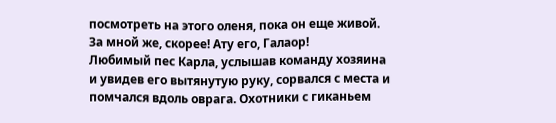посмотреть на этого оленя, пока он еще живой. За мной же, скорее! Ату его, Галаор!
Любимый пес Карла, услышав команду хозяина и увидев его вытянутую руку, сорвался с места и помчался вдоль оврага. Охотники с гиканьем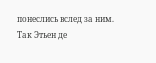понеслись вслед за ним.
Так Этьен де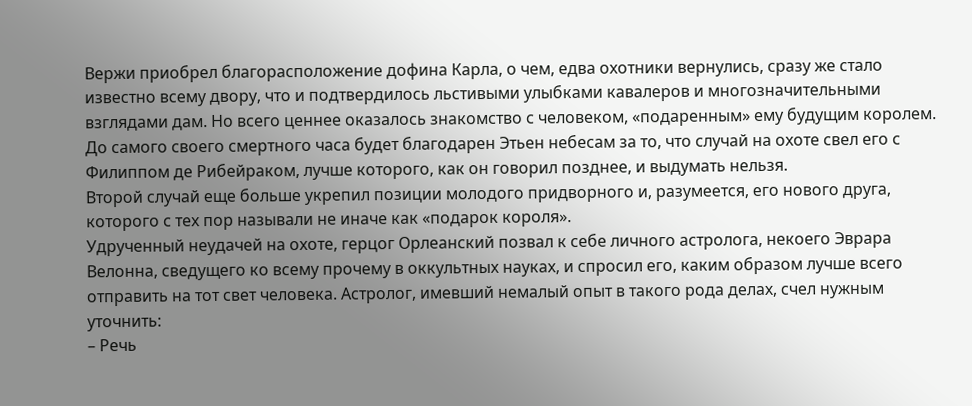Вержи приобрел благорасположение дофина Карла, о чем, едва охотники вернулись, сразу же стало известно всему двору, что и подтвердилось льстивыми улыбками кавалеров и многозначительными взглядами дам. Но всего ценнее оказалось знакомство с человеком, «подаренным» ему будущим королем. До самого своего смертного часа будет благодарен Этьен небесам за то, что случай на охоте свел его с Филиппом де Рибейраком, лучше которого, как он говорил позднее, и выдумать нельзя.
Второй случай еще больше укрепил позиции молодого придворного и, разумеется, его нового друга, которого с тех пор называли не иначе как «подарок короля».
Удрученный неудачей на охоте, герцог Орлеанский позвал к себе личного астролога, некоего Эврара Велонна, сведущего ко всему прочему в оккультных науках, и спросил его, каким образом лучше всего отправить на тот свет человека. Астролог, имевший немалый опыт в такого рода делах, счел нужным уточнить:
– Речь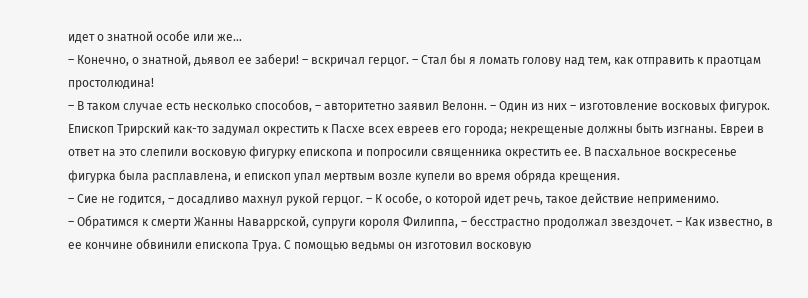идет о знатной особе или же…
– Конечно, о знатной, дьявол ее забери! – вскричал герцог. – Стал бы я ломать голову над тем, как отправить к праотцам простолюдина!
– В таком случае есть несколько способов, – авторитетно заявил Велонн. – Один из них – изготовление восковых фигурок. Епископ Трирский как-то задумал окрестить к Пасхе всех евреев его города; некрещеные должны быть изгнаны. Евреи в ответ на это слепили восковую фигурку епископа и попросили священника окрестить ее. В пасхальное воскресенье фигурка была расплавлена, и епископ упал мертвым возле купели во время обряда крещения.
– Сие не годится, – досадливо махнул рукой герцог. – К особе, о которой идет речь, такое действие неприменимо.
– Обратимся к смерти Жанны Наваррской, супруги короля Филиппа, – бесстрастно продолжал звездочет. – Как известно, в ее кончине обвинили епископа Труа. С помощью ведьмы он изготовил восковую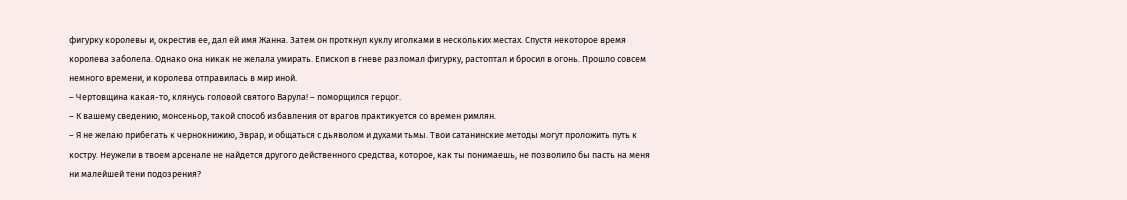фигурку королевы и, окрестив ее, дал ей имя Жанна. Затем он проткнул куклу иголками в нескольких местах. Спустя некоторое время королева заболела. Однако она никак не желала умирать. Епископ в гневе разломал фигурку, растоптал и бросил в огонь. Прошло совсем немного времени, и королева отправилась в мир иной.
– Чертовщина какая-то, клянусь головой святого Варула! – поморщился герцог.
– К вашему сведению, монсеньор, такой способ избавления от врагов практикуется со времен римлян.
– Я не желаю прибегать к чернокнижию, Эврар, и общаться с дьяволом и духами тьмы. Твои сатанинские методы могут проложить путь к костру. Неужели в твоем арсенале не найдется другого действенного средства, которое, как ты понимаешь, не позволило бы пасть на меня ни малейшей тени подозрения?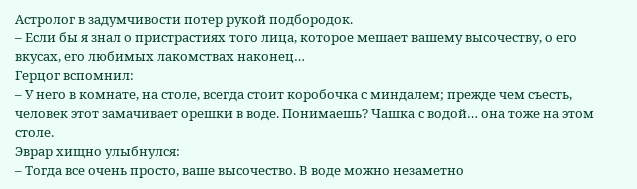Астролог в задумчивости потер рукой подбородок.
– Если бы я знал о пристрастиях того лица, которое мешает вашему высочеству, о его вкусах, его любимых лакомствах наконец…
Герцог вспомнил:
– У него в комнате, на столе, всегда стоит коробочка с миндалем; прежде чем съесть, человек этот замачивает орешки в воде. Понимаешь? Чашка с водой… она тоже на этом столе.
Эврар хищно улыбнулся:
– Тогда все очень просто, ваше высочество. В воде можно незаметно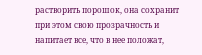растворить порошок, она сохранит при этом свою прозрачность и напитает все, что в нее положат,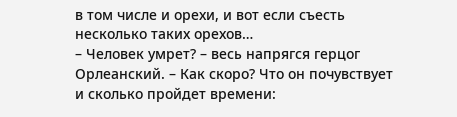в том числе и орехи, и вот если съесть несколько таких орехов…
– Человек умрет? – весь напрягся герцог Орлеанский. – Как скоро? Что он почувствует и сколько пройдет времени: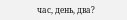час, день, два?